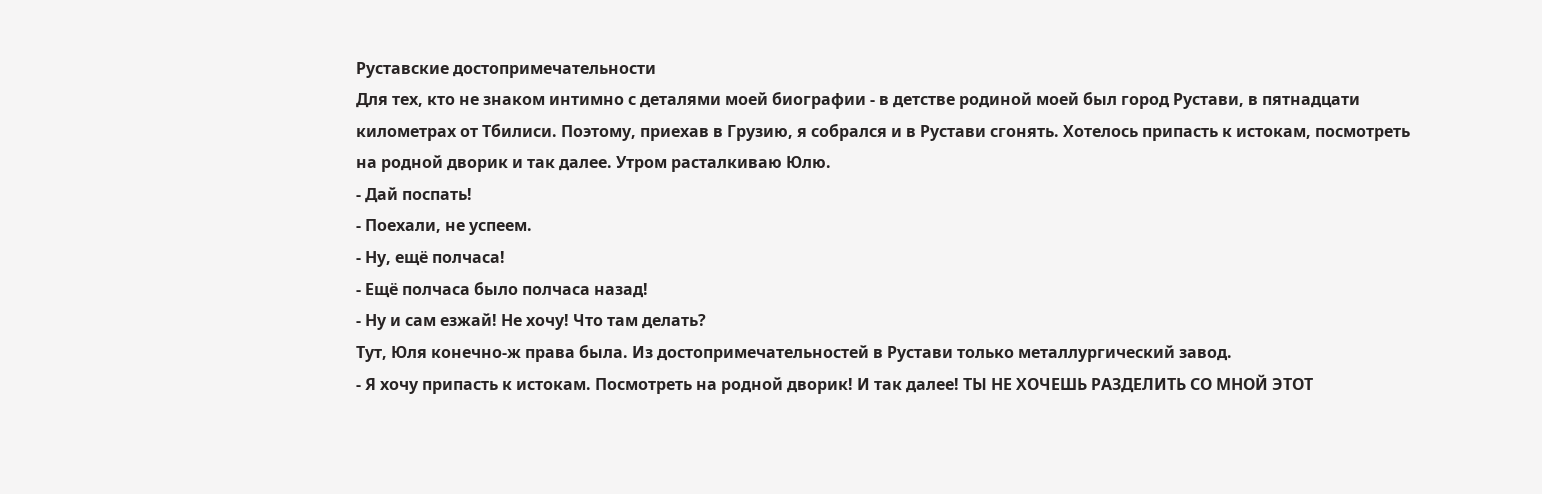Руставские достопримечательности
Для тех, кто не знаком интимно с деталями моей биографии - в детстве родиной моей был город Рустави, в пятнадцати километрах от Тбилиси. Поэтому, приехав в Грузию, я собрался и в Рустави сгонять. Хотелось припасть к истокам, посмотреть на родной дворик и так далее. Утром расталкиваю Юлю.
- Дай поспать!
- Поехали, не успеем.
- Ну, ещё полчаса!
- Ещё полчаса было полчаса назад!
- Ну и сам езжай! Не хочу! Что там делать?
Тут, Юля конечно-ж права была. Из достопримечательностей в Рустави только металлургический завод.
- Я хочу припасть к истокам. Посмотреть на родной дворик! И так далее! ТЫ НЕ ХОЧЕШЬ РАЗДЕЛИТЬ СО МНОЙ ЭТОТ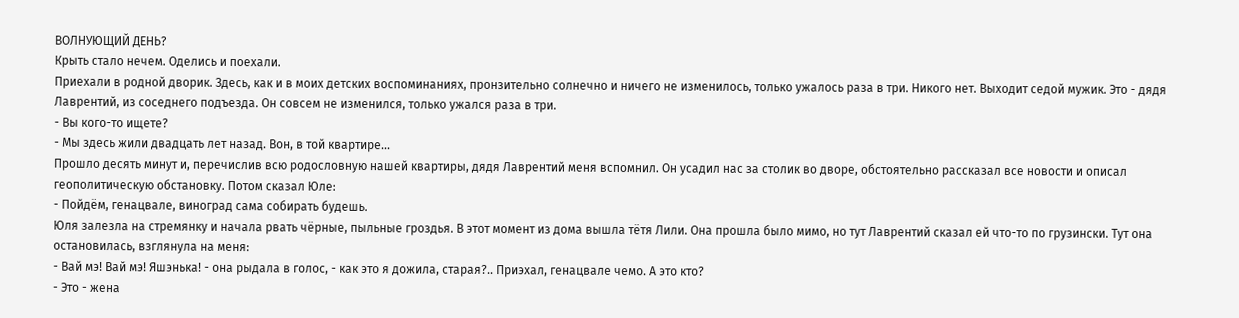ВОЛНУЮЩИЙ ДЕНЬ?
Крыть стало нечем. Оделись и поехали.
Приехали в родной дворик. Здесь, как и в моих детских воспоминаниях, пронзительно солнечно и ничего не изменилось, только ужалось раза в три. Никого нет. Выходит седой мужик. Это - дядя Лаврентий, из соседнего подъезда. Он совсем не изменился, только ужался раза в три.
- Вы кого-то ищете?
- Мы здесь жили двадцать лет назад. Вон, в той квартире...
Прошло десять минут и, перечислив всю родословную нашей квартиры, дядя Лаврентий меня вспомнил. Он усадил нас за столик во дворе, обстоятельно рассказал все новости и описал геополитическую обстановку. Потом сказал Юле:
- Пойдём, генацвале, виноград сама собирать будешь.
Юля залезла на стремянку и начала рвать чёрные, пыльные гроздья. В этот момент из дома вышла тётя Лили. Она прошла было мимо, но тут Лаврентий сказал ей что-то по грузински. Тут она остановилась, взглянула на меня:
- Вай мэ! Вай мэ! Яшэнька! - она рыдала в голос, - как это я дожила, старая?.. Приэхал, генацвале чемо. А это кто?
- Это - жена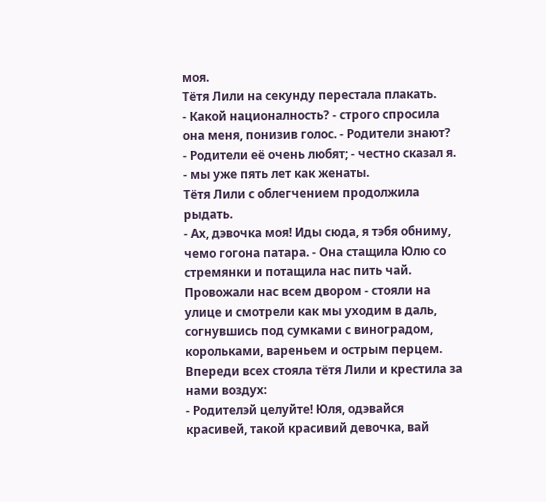моя.
Тётя Лили на секунду перестала плакать.
- Какой националность? - строго спросила она меня, понизив голос. - Родители знают?
- Родители её очень любят; - честно сказал я. - мы уже пять лет как женаты.
Тётя Лили с облегчением продолжила рыдать.
- Ах, дэвочка моя! Иды сюда, я тэбя обниму, чемо гогона патара. - Она стащила Юлю со стремянки и потащила нас пить чай.
Провожали нас всем двором - стояли на улице и смотрели как мы уходим в даль, согнувшись под сумками с виноградом, корольками, вареньем и острым перцем. Впереди всех стояла тётя Лили и крестила за нами воздух:
- Родителэй целуйте! Юля, одэвайся красивей, такой красивий девочка, вай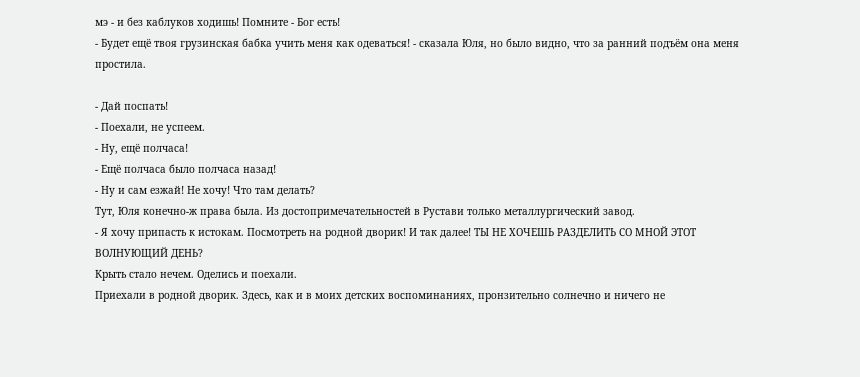мэ - и без каблуков ходишь! Помните - Бог есть!
- Будет ещё твоя грузинская бабка учить меня как одеваться! - сказала Юля, но было видно, что за ранний подъём она меня простила.

- Дай поспать!
- Поехали, не успеем.
- Ну, ещё полчаса!
- Ещё полчаса было полчаса назад!
- Ну и сам езжай! Не хочу! Что там делать?
Тут, Юля конечно-ж права была. Из достопримечательностей в Рустави только металлургический завод.
- Я хочу припасть к истокам. Посмотреть на родной дворик! И так далее! ТЫ НЕ ХОЧЕШЬ РАЗДЕЛИТЬ СО МНОЙ ЭТОТ ВОЛНУЮЩИЙ ДЕНЬ?
Крыть стало нечем. Оделись и поехали.
Приехали в родной дворик. Здесь, как и в моих детских воспоминаниях, пронзительно солнечно и ничего не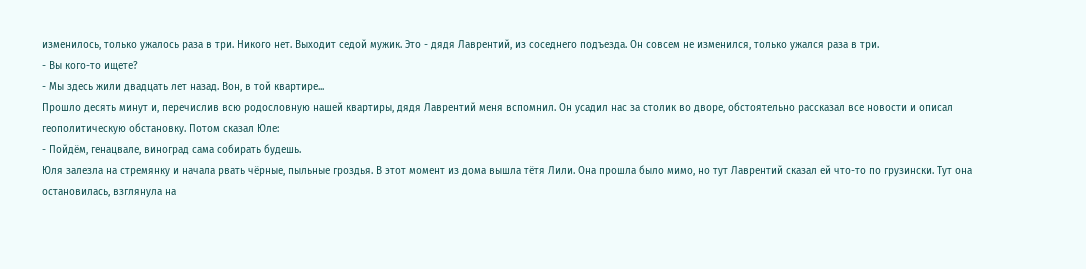изменилось, только ужалось раза в три. Никого нет. Выходит седой мужик. Это - дядя Лаврентий, из соседнего подъезда. Он совсем не изменился, только ужался раза в три.
- Вы кого-то ищете?
- Мы здесь жили двадцать лет назад. Вон, в той квартире...
Прошло десять минут и, перечислив всю родословную нашей квартиры, дядя Лаврентий меня вспомнил. Он усадил нас за столик во дворе, обстоятельно рассказал все новости и описал геополитическую обстановку. Потом сказал Юле:
- Пойдём, генацвале, виноград сама собирать будешь.
Юля залезла на стремянку и начала рвать чёрные, пыльные гроздья. В этот момент из дома вышла тётя Лили. Она прошла было мимо, но тут Лаврентий сказал ей что-то по грузински. Тут она остановилась, взглянула на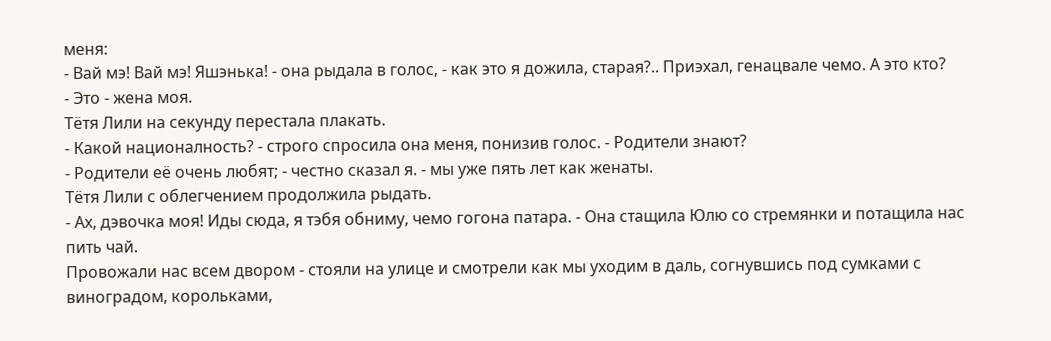меня:
- Вай мэ! Вай мэ! Яшэнька! - она рыдала в голос, - как это я дожила, старая?.. Приэхал, генацвале чемо. А это кто?
- Это - жена моя.
Тётя Лили на секунду перестала плакать.
- Какой националность? - строго спросила она меня, понизив голос. - Родители знают?
- Родители её очень любят; - честно сказал я. - мы уже пять лет как женаты.
Тётя Лили с облегчением продолжила рыдать.
- Ах, дэвочка моя! Иды сюда, я тэбя обниму, чемо гогона патара. - Она стащила Юлю со стремянки и потащила нас пить чай.
Провожали нас всем двором - стояли на улице и смотрели как мы уходим в даль, согнувшись под сумками с виноградом, корольками,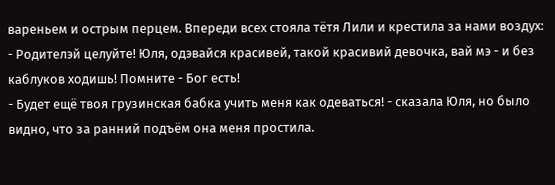вареньем и острым перцем. Впереди всех стояла тётя Лили и крестила за нами воздух:
- Родителэй целуйте! Юля, одэвайся красивей, такой красивий девочка, вай мэ - и без каблуков ходишь! Помните - Бог есть!
- Будет ещё твоя грузинская бабка учить меня как одеваться! - сказала Юля, но было видно, что за ранний подъём она меня простила.